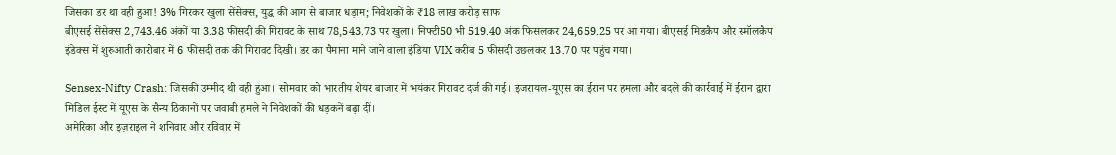जिसका डर था वही हुआ! 3% गिरकर खुला सेंसेक्स, युद्ध की आग से बाजार धड़ाम; निवेशकों के ₹18 लाख करोड़ साफ
बीएसई सेंसेक्स 2,743.46 अंकों या 3.38 फीसदी की गिरावट के साथ 78,543.73 पर खुला। निफ्टी50 भी 519.40 अंक फिसलकर 24,659.25 पर आ गया। बीएसई मिडकैप और स्मॉलकैप इंडेक्स में शुरुआती कारोबार में 6 फीसदी तक की गिरावट दिखी। डर का पैमाना माने जाने वाला इंडिया VIX करीब 5 फीसदी उछलकर 13.70 पर पहुंच गया।

Sensex-Nifty Crash: जिसकी उम्मीद थी वही हुआ। सोमवार को भारतीय शेयर बाजार में भयंकर गिरावट दर्ज की गई। इजरायल-यूएस का ईरान पर हमला और बदले की कार्रवाई में ईरान द्वारा मिडिल ईस्ट में यूएस के सैन्य ठिकानों पर जवाबी हमले ने निवेशकों की धड़कनें बढ़ा दीं।
अमेरिका और इज़राइल ने शनिवार और रविवार में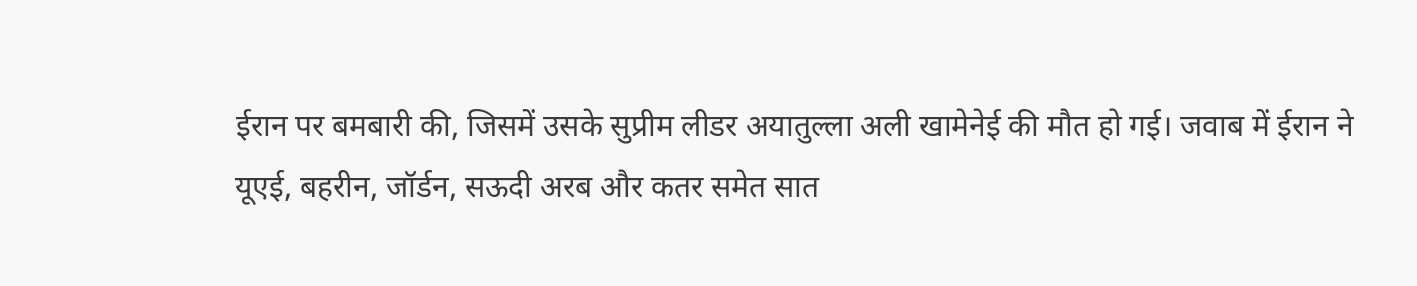ईरान पर बमबारी की, जिसमें उसके सुप्रीम लीडर अयातुल्ला अली खामेनेई की मौत हो गई। जवाब में ईरान ने यूएई, बहरीन, जॉर्डन, सऊदी अरब और कतर समेत सात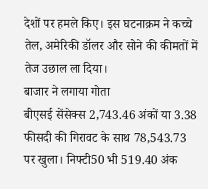देशों पर हमले किए। इस घटनाक्रम ने कच्चे तेल, अमेरिकी डॉलर और सोने की कीमतों में तेज उछाल ला दिया।
बाजार ने लगाया गोता
बीएसई सेंसेक्स 2,743.46 अंकों या 3.38 फीसदी की गिरावट के साथ 78,543.73 पर खुला। निफ्टी50 भी 519.40 अंक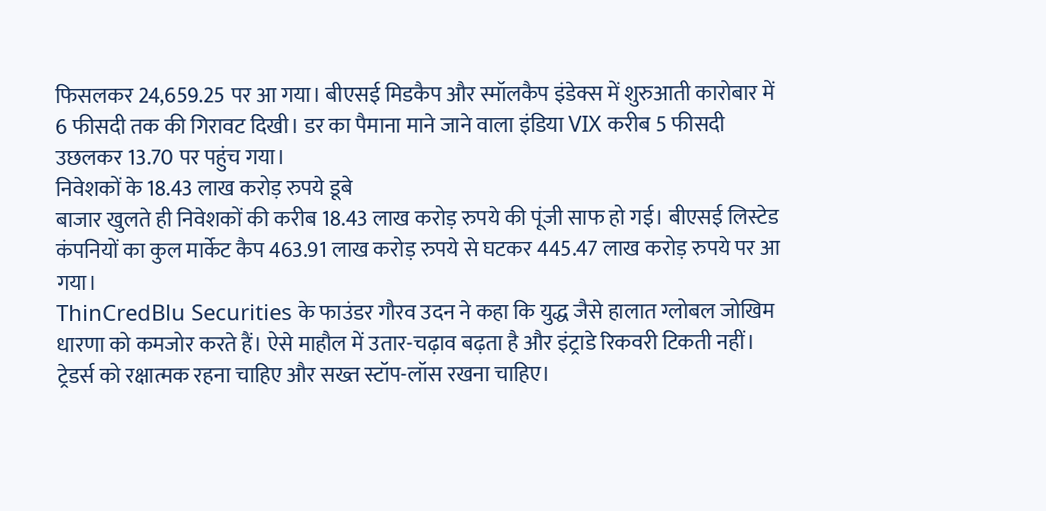फिसलकर 24,659.25 पर आ गया। बीएसई मिडकैप और स्मॉलकैप इंडेक्स में शुरुआती कारोबार में 6 फीसदी तक की गिरावट दिखी। डर का पैमाना माने जाने वाला इंडिया VIX करीब 5 फीसदी उछलकर 13.70 पर पहुंच गया।
निवेशकों के 18.43 लाख करोड़ रुपये डूबे
बाजार खुलते ही निवेशकों की करीब 18.43 लाख करोड़ रुपये की पूंजी साफ हो गई। बीएसई लिस्टेड कंपनियों का कुल मार्केट कैप 463.91 लाख करोड़ रुपये से घटकर 445.47 लाख करोड़ रुपये पर आ गया।
ThinCredBlu Securities के फाउंडर गौरव उदन ने कहा कि युद्ध जैसे हालात ग्लोबल जोखिम धारणा को कमजोर करते हैं। ऐसे माहौल में उतार-चढ़ाव बढ़ता है और इंट्राडे रिकवरी टिकती नहीं। ट्रेडर्स को रक्षात्मक रहना चाहिए और सख्त स्टॉप-लॉस रखना चाहिए।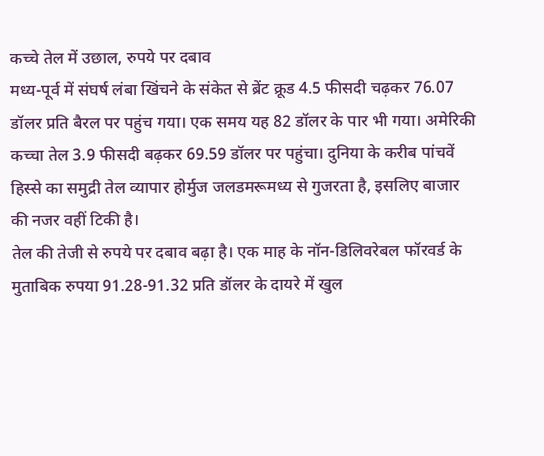कच्चे तेल में उछाल, रुपये पर दबाव
मध्य-पूर्व में संघर्ष लंबा खिंचने के संकेत से ब्रेंट क्रूड 4.5 फीसदी चढ़कर 76.07 डॉलर प्रति बैरल पर पहुंच गया। एक समय यह 82 डॉलर के पार भी गया। अमेरिकी कच्चा तेल 3.9 फीसदी बढ़कर 69.59 डॉलर पर पहुंचा। दुनिया के करीब पांचवें हिस्से का समुद्री तेल व्यापार होर्मुज जलडमरूमध्य से गुजरता है, इसलिए बाजार की नजर वहीं टिकी है।
तेल की तेजी से रुपये पर दबाव बढ़ा है। एक माह के नॉन-डिलिवरेबल फॉरवर्ड के मुताबिक रुपया 91.28-91.32 प्रति डॉलर के दायरे में खुल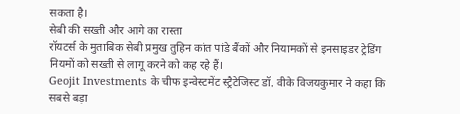सकता है।
सेबी की सख्ती और आगे का रास्ता
रॉयटर्स के मुताबिक सेबी प्रमुख तुहिन कांत पांडे बैंकों और नियामकों से इनसाइडर ट्रेडिंग नियमों को सख्ती से लागू करने को कह रहे हैं।
Geojit Investments के चीफ इन्वेस्टमेंट स्ट्रैटेजिस्ट डॉ. वीके विजयकुमार ने कहा कि सबसे बड़ा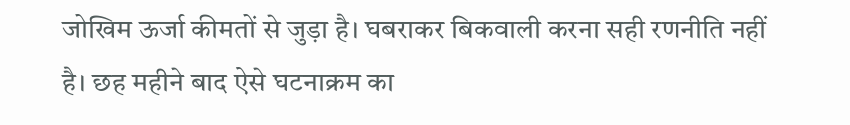जोखिम ऊर्जा कीमतों से जुड़ा है। घबराकर बिकवाली करना सही रणनीति नहीं है। छह महीने बाद ऐसे घटनाक्रम का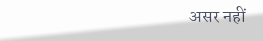असर नहीं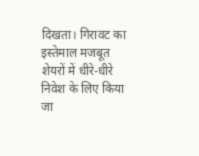दिखता। गिरावट का इस्तेमाल मजबूत शेयरों में धीरे-धीरे निवेश के लिए किया जा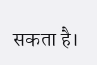सकता है।